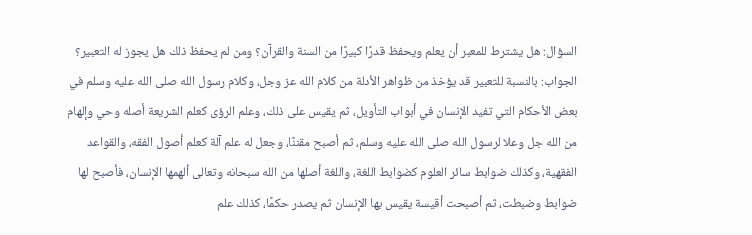السؤال: هل يشترط للمعبر أن يعلم ويحفظ قدرًا كبيرًا من السنة والقرآن؟ ومن لم يحفظ ذلك هل يجوز له التعبير؟ الجواب: بالنسبة للتعبير قد يؤخذ من ظواهر الأدلة من كلام الله عز وجل، وكلام رسول الله صلى الله عليه وسلم في بعض الأحكام التي تفيد الإنسان في أبواب التأويل، ثم يقيس على ذلك، وعلم الرؤى كعلم الشريعة أصله وحي وإلهام من الله جل وعلا لرسول الله صلى الله عليه وسلم، ثم أصبح مقننًا، وجعل له علم آلة كعلم أصول الفقه، والقواعد الفقهية، وكذلك ضوابط سائر العلوم كضوابط اللغة، واللغة أصلها من الله سبحانه وتعالى ألهمها الإنسان، فأصبح لها ضوابط وضبطت، ثم أصبحت أقيسة يقيس بها الإنسان ثم يصدر حكمًا، كذلك علم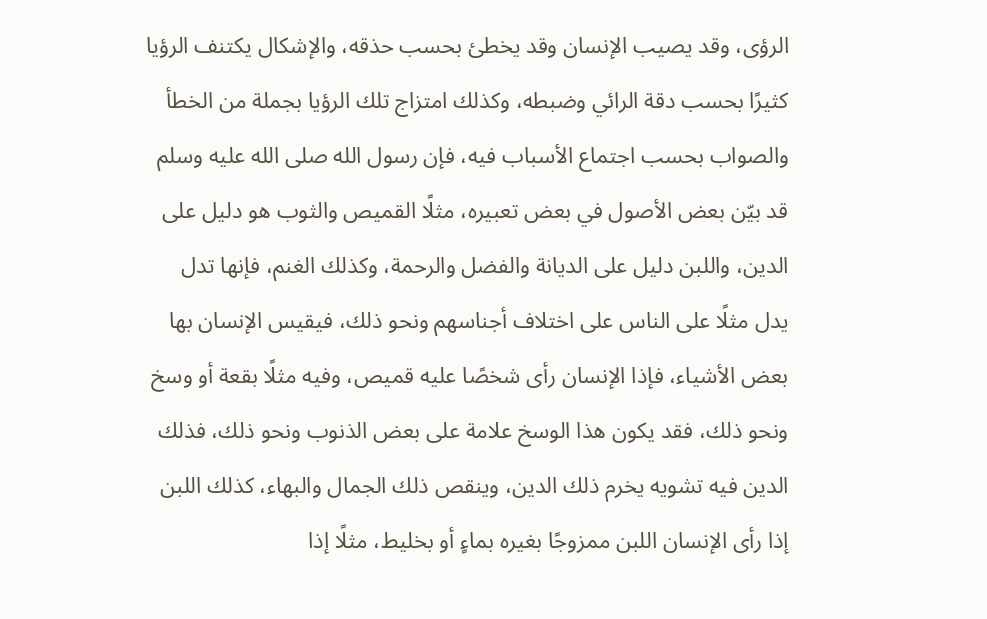الرؤى، وقد يصيب الإنسان وقد يخطئ بحسب حذقه، والإشكال يكتنف الرؤيا كثيرًا بحسب دقة الرائي وضبطه، وكذلك امتزاج تلك الرؤيا بجملة من الخطأ والصواب بحسب اجتماع الأسباب فيه، فإن رسول الله صلى الله عليه وسلم قد بيّن بعض الأصول في بعض تعبيره، مثلًا القميص والثوب هو دليل على الدين، واللبن دليل على الديانة والفضل والرحمة، وكذلك الغنم، فإنها تدل يدل مثلًا على الناس على اختلاف أجناسهم ونحو ذلك، فيقيس الإنسان بها بعض الأشياء، فإذا الإنسان رأى شخصًا عليه قميص، وفيه مثلًا بقعة أو وسخ ونحو ذلك، فقد يكون هذا الوسخ علامة على بعض الذنوب ونحو ذلك، فذلك الدين فيه تشويه يخرم ذلك الدين، وينقص ذلك الجمال والبهاء، كذلك اللبن إذا رأى الإنسان اللبن ممزوجًا بغيره بماءٍ أو بخليط، مثلًا إذا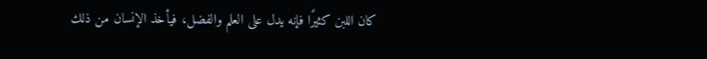كان اللبن كثيرًا فإنه يدل على العلم والفضل، فيأخذ الإنسان من ذلك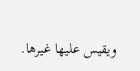ويقيس عليها غيرها.